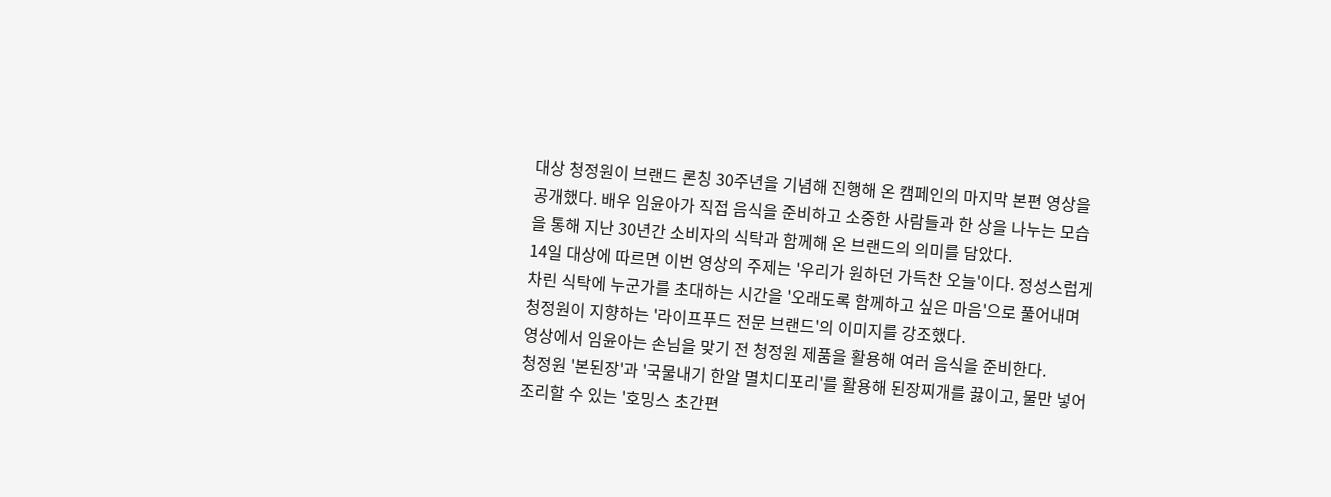대상 청정원이 브랜드 론칭 30주년을 기념해 진행해 온 캠페인의 마지막 본편 영상을 공개했다. 배우 임윤아가 직접 음식을 준비하고 소중한 사람들과 한 상을 나누는 모습을 통해 지난 30년간 소비자의 식탁과 함께해 온 브랜드의 의미를 담았다.
14일 대상에 따르면 이번 영상의 주제는 '우리가 원하던 가득찬 오늘'이다. 정성스럽게 차린 식탁에 누군가를 초대하는 시간을 '오래도록 함께하고 싶은 마음'으로 풀어내며 청정원이 지향하는 '라이프푸드 전문 브랜드'의 이미지를 강조했다.
영상에서 임윤아는 손님을 맞기 전 청정원 제품을 활용해 여러 음식을 준비한다.
청정원 '본된장'과 '국물내기 한알 멸치디포리'를 활용해 된장찌개를 끓이고, 물만 넣어 조리할 수 있는 '호밍스 초간편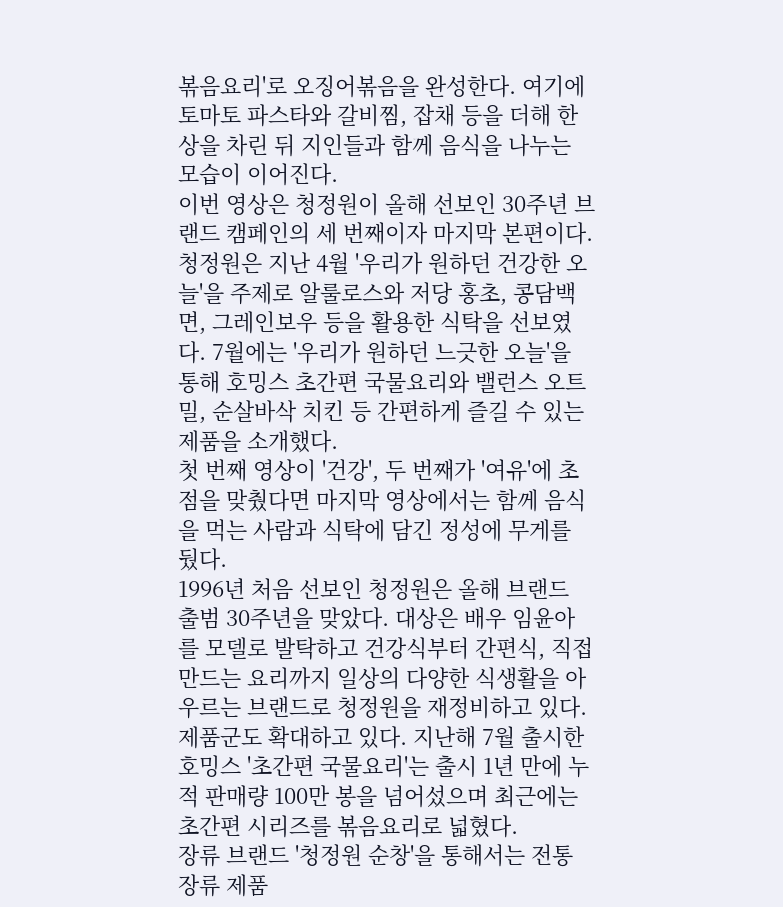볶음요리'로 오징어볶음을 완성한다. 여기에 토마토 파스타와 갈비찜, 잡채 등을 더해 한 상을 차린 뒤 지인들과 함께 음식을 나누는 모습이 이어진다.
이번 영상은 청정원이 올해 선보인 30주년 브랜드 캠페인의 세 번째이자 마지막 본편이다.
청정원은 지난 4월 '우리가 원하던 건강한 오늘'을 주제로 알룰로스와 저당 홍초, 콩담백면, 그레인보우 등을 활용한 식탁을 선보였다. 7월에는 '우리가 원하던 느긋한 오늘'을 통해 호밍스 초간편 국물요리와 밸런스 오트밀, 순살바삭 치킨 등 간편하게 즐길 수 있는 제품을 소개했다.
첫 번째 영상이 '건강', 두 번째가 '여유'에 초점을 맞췄다면 마지막 영상에서는 함께 음식을 먹는 사람과 식탁에 담긴 정성에 무게를 뒀다.
1996년 처음 선보인 청정원은 올해 브랜드 출범 30주년을 맞았다. 대상은 배우 임윤아를 모델로 발탁하고 건강식부터 간편식, 직접 만드는 요리까지 일상의 다양한 식생활을 아우르는 브랜드로 청정원을 재정비하고 있다.
제품군도 확대하고 있다. 지난해 7월 출시한 호밍스 '초간편 국물요리'는 출시 1년 만에 누적 판매량 100만 봉을 넘어섰으며 최근에는 초간편 시리즈를 볶음요리로 넓혔다.
장류 브랜드 '청정원 순창'을 통해서는 전통 장류 제품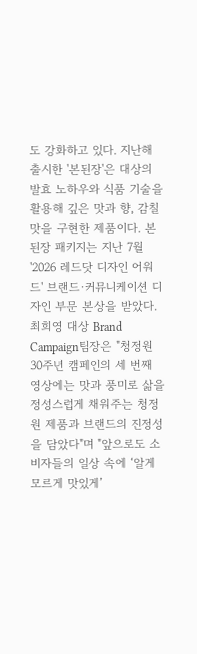도 강화하고 있다. 지난해 출시한 '본된장'은 대상의 발효 노하우와 식품 기술을 활용해 깊은 맛과 향, 감칠맛을 구현한 제품이다. 본된장 패키지는 지난 7월 '2026 레드닷 디자인 어워드' 브랜드·커뮤니케이션 디자인 부문 본상을 받았다.
최희영 대상 Brand Campaign팀장은 "청정원 30주년 캠페인의 세 번째 영상에는 맛과 풍미로 삶을 정성스럽게 채워주는 청정원 제품과 브랜드의 진정성을 담았다"며 "앞으로도 소비자들의 일상 속에 ‘알게 모르게 맛있게’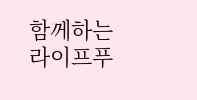함께하는 라이프푸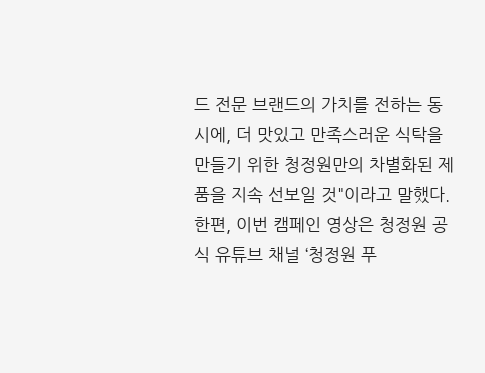드 전문 브랜드의 가치를 전하는 동시에, 더 맛있고 만족스러운 식탁을 만들기 위한 청정원만의 차별화된 제품을 지속 선보일 것"이라고 말했다.
한편, 이번 캠페인 영상은 청정원 공식 유튜브 채널 ‘청정원 푸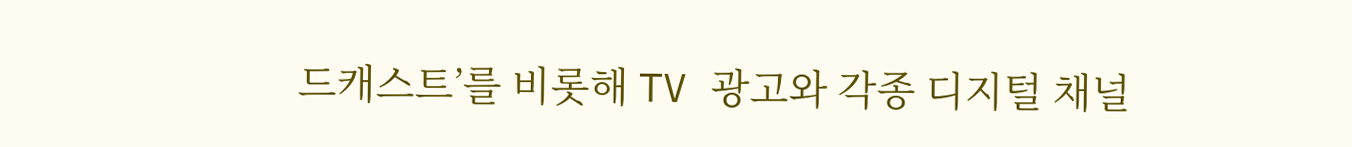드캐스트’를 비롯해 TV 광고와 각종 디지털 채널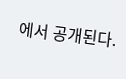에서 공개된다.